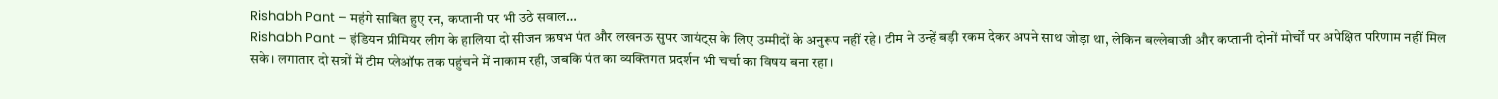Rishabh Pant – महंगे साबित हुए रन, कप्तानी पर भी उठे सवाल…
Rishabh Pant – इंडियन प्रीमियर लीग के हालिया दो सीजन ऋषभ पंत और लखनऊ सुपर जायंट्स के लिए उम्मीदों के अनुरूप नहीं रहे। टीम ने उन्हें बड़ी रकम देकर अपने साथ जोड़ा था, लेकिन बल्लेबाजी और कप्तानी दोनों मोर्चों पर अपेक्षित परिणाम नहीं मिल सके। लगातार दो सत्रों में टीम प्लेऑफ तक पहुंचने में नाकाम रही, जबकि पंत का व्यक्तिगत प्रदर्शन भी चर्चा का विषय बना रहा।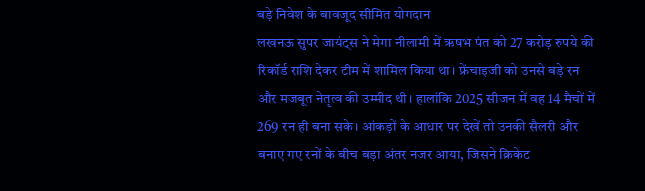बड़े निवेश के बावजूद सीमित योगदान
लखनऊ सुपर जायंट्स ने मेगा नीलामी में ऋषभ पंत को 27 करोड़ रुपये की रिकॉर्ड राशि देकर टीम में शामिल किया था। फ्रेंचाइजी को उनसे बड़े रन और मजबूत नेतृत्व की उम्मीद थी। हालांकि 2025 सीजन में वह 14 मैचों में 269 रन ही बना सके। आंकड़ों के आधार पर देखें तो उनकी सैलरी और बनाए गए रनों के बीच बड़ा अंतर नजर आया, जिसने क्रिकेट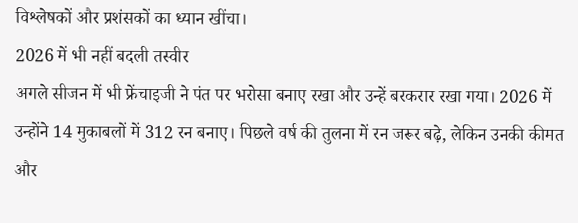विश्लेषकों और प्रशंसकों का ध्यान खींचा।
2026 में भी नहीं बदली तस्वीर
अगले सीजन में भी फ्रेंचाइजी ने पंत पर भरोसा बनाए रखा और उन्हें बरकरार रखा गया। 2026 में उन्होंने 14 मुकाबलों में 312 रन बनाए। पिछले वर्ष की तुलना में रन जरूर बढ़े, लेकिन उनकी कीमत और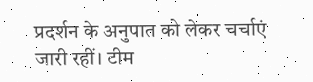प्रदर्शन के अनुपात को लेकर चर्चाएं जारी रहीं। टीम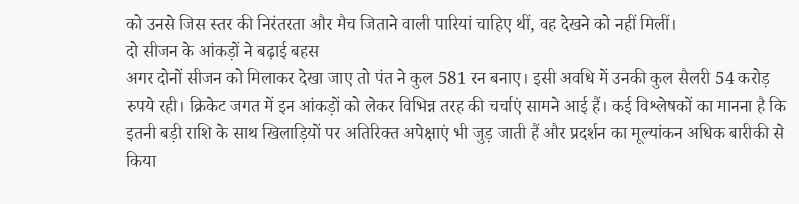को उनसे जिस स्तर की निरंतरता और मैच जिताने वाली पारियां चाहिए थीं, वह देखने को नहीं मिलीं।
दो सीजन के आंकड़ों ने बढ़ाई बहस
अगर दोनों सीजन को मिलाकर देखा जाए तो पंत ने कुल 581 रन बनाए। इसी अवधि में उनकी कुल सैलरी 54 करोड़ रुपये रही। क्रिकेट जगत में इन आंकड़ों को लेकर विभिन्न तरह की चर्चाएं सामने आई हैं। कई विश्लेषकों का मानना है कि इतनी बड़ी राशि के साथ खिलाड़ियों पर अतिरिक्त अपेक्षाएं भी जुड़ जाती हैं और प्रदर्शन का मूल्यांकन अधिक बारीकी से किया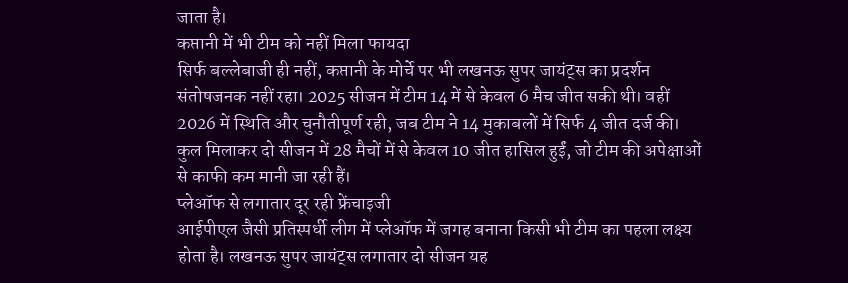जाता है।
कप्तानी में भी टीम को नहीं मिला फायदा
सिर्फ बल्लेबाजी ही नहीं, कप्तानी के मोर्चे पर भी लखनऊ सुपर जायंट्स का प्रदर्शन संतोषजनक नहीं रहा। 2025 सीजन में टीम 14 में से केवल 6 मैच जीत सकी थी। वहीं 2026 में स्थिति और चुनौतीपूर्ण रही, जब टीम ने 14 मुकाबलों में सिर्फ 4 जीत दर्ज की। कुल मिलाकर दो सीजन में 28 मैचों में से केवल 10 जीत हासिल हुईं, जो टीम की अपेक्षाओं से काफी कम मानी जा रही हैं।
प्लेऑफ से लगातार दूर रही फ्रेंचाइजी
आईपीएल जैसी प्रतिस्पर्धी लीग में प्लेऑफ में जगह बनाना किसी भी टीम का पहला लक्ष्य होता है। लखनऊ सुपर जायंट्स लगातार दो सीजन यह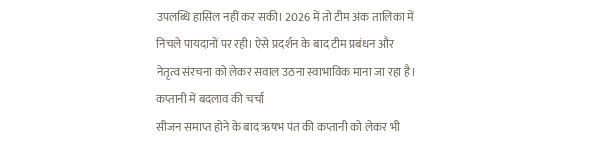उपलब्धि हासिल नहीं कर सकी। 2026 में तो टीम अंक तालिका में निचले पायदानों पर रही। ऐसे प्रदर्शन के बाद टीम प्रबंधन और नेतृत्व संरचना को लेकर सवाल उठना स्वाभाविक माना जा रहा है।
कप्तानी में बदलाव की चर्चा
सीजन समाप्त होने के बाद ऋषभ पंत की कप्तानी को लेकर भी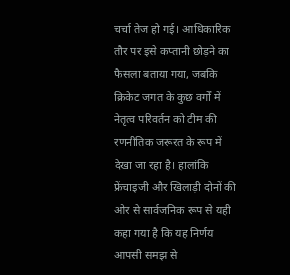चर्चा तेज हो गई। आधिकारिक तौर पर इसे कप्तानी छोड़ने का फैसला बताया गया, जबकि क्रिकेट जगत के कुछ वर्गों में नेतृत्व परिवर्तन को टीम की रणनीतिक जरूरत के रूप में देखा जा रहा है। हालांकि फ्रेंचाइजी और खिलाड़ी दोनों की ओर से सार्वजनिक रूप से यही कहा गया है कि यह निर्णय आपसी समझ से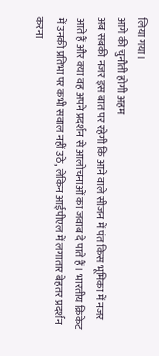लिया गया।
आगे की चुनौती होगी अहम
अब सबकी नजर इस बात पर रहेगी कि आने वाले सीजन में पंत किस भूमिका में नजर आते हैं और क्या वह अपने प्रदर्शन से आलोचनाओं का जवाब दे पाते हैं। भारतीय क्रिकेट में उनकी प्रतिभा पर कभी सवाल नहीं उठे, लेकिन आईपीएल में लगातार बेहतर प्रदर्शन करना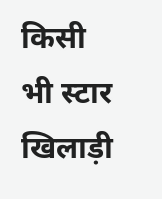किसी भी स्टार खिलाड़ी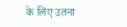के लिए उतना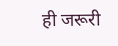ही जरूरी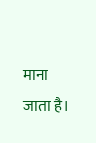माना जाता है।